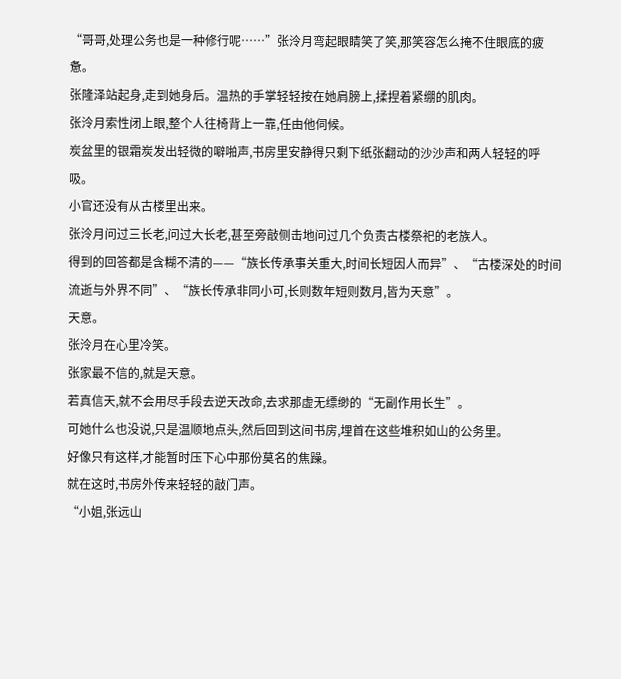“哥哥,处理公务也是一种修行呢……”张泠月弯起眼睛笑了笑,那笑容怎么掩不住眼底的疲惫。
张隆泽站起身,走到她身后。温热的手掌轻轻按在她肩膀上,揉捏着紧绷的肌肉。
张泠月索性闭上眼,整个人往椅背上一靠,任由他伺候。
炭盆里的银霜炭发出轻微的噼啪声,书房里安静得只剩下纸张翻动的沙沙声和两人轻轻的呼吸。
小官还没有从古楼里出来。
张泠月问过三长老,问过大长老,甚至旁敲侧击地问过几个负责古楼祭祀的老族人。
得到的回答都是含糊不清的——“族长传承事关重大,时间长短因人而异”、“古楼深处的时间流逝与外界不同”、“族长传承非同小可,长则数年短则数月,皆为天意”。
天意。
张泠月在心里冷笑。
张家最不信的,就是天意。
若真信天,就不会用尽手段去逆天改命,去求那虚无缥缈的“无副作用长生”。
可她什么也没说,只是温顺地点头,然后回到这间书房,埋首在这些堆积如山的公务里。
好像只有这样,才能暂时压下心中那份莫名的焦躁。
就在这时,书房外传来轻轻的敲门声。
“小姐,张远山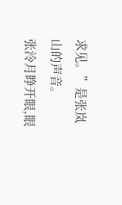求见。”是张岚山的声音。
张泠月睁开眼,眼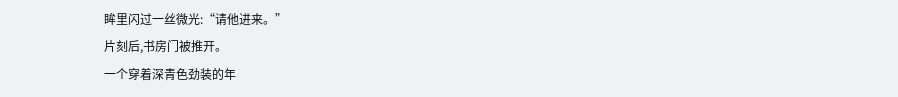眸里闪过一丝微光:“请他进来。”
片刻后,书房门被推开。
一个穿着深青色劲装的年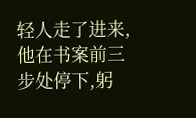轻人走了进来,他在书案前三步处停下,躬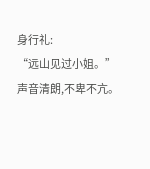身行礼:
“远山见过小姐。”
声音清朗,不卑不亢。